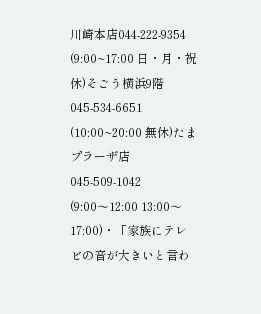川崎本店044-222-9354
(9:00~17:00 日・月・祝休)そごう横浜9階045-534-6651
(10:00~20:00 無休)たまプラーザ店045-509-1042
(9:00〜12:00 13:00〜17:00)・「家族にテレビの音が大きいと言わ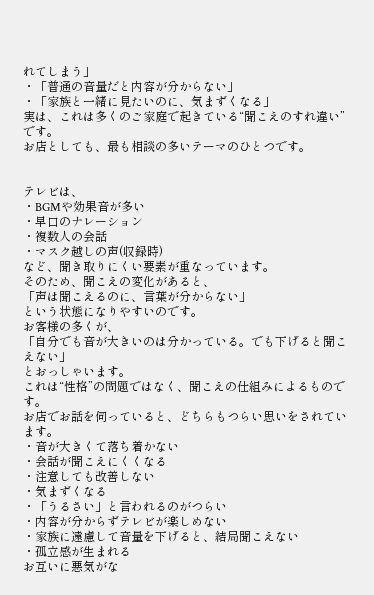れてしまう」
・「普通の音量だと内容が分からない」
・「家族と一緒に見たいのに、気まずくなる」
実は、これは多くのご家庭で起きている“聞こえのすれ違い”です。
お店としても、最も相談の多いテーマのひとつです。


テレビは、
・BGMや効果音が多い
・早口のナレーション
・複数人の会話
・マスク越しの声(収録時)
など、聞き取りにくい要素が重なっています。
そのため、聞こえの変化があると、
「声は聞こえるのに、言葉が分からない」
という状態になりやすいのです。
お客様の多くが、
「自分でも音が大きいのは分かっている。でも下げると聞こえない」
とおっしゃいます。
これは“性格”の問題ではなく、聞こえの仕組みによるものです。
お店でお話を伺っていると、どちらもつらい思いをされています。
・音が大きくて落ち着かない
・会話が聞こえにくくなる
・注意しても改善しない
・気まずくなる
・「うるさい」と言われるのがつらい
・内容が分からずテレビが楽しめない
・家族に遠慮して音量を下げると、結局聞こえない
・孤立感が生まれる
お互いに悪気がな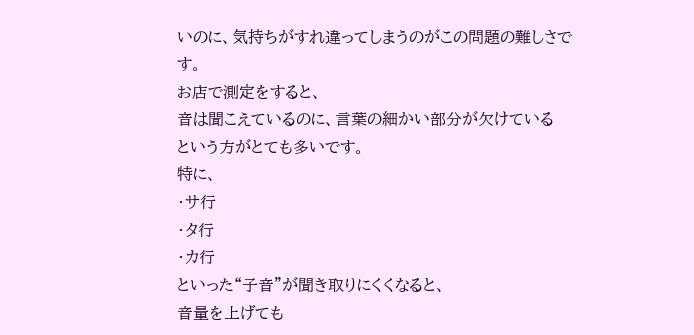いのに、気持ちがすれ違ってしまうのがこの問題の難しさです。
お店で測定をすると、
音は聞こえているのに、言葉の細かい部分が欠けている
という方がとても多いです。
特に、
・サ行
・タ行
・カ行
といった“子音”が聞き取りにくくなると、
音量を上げても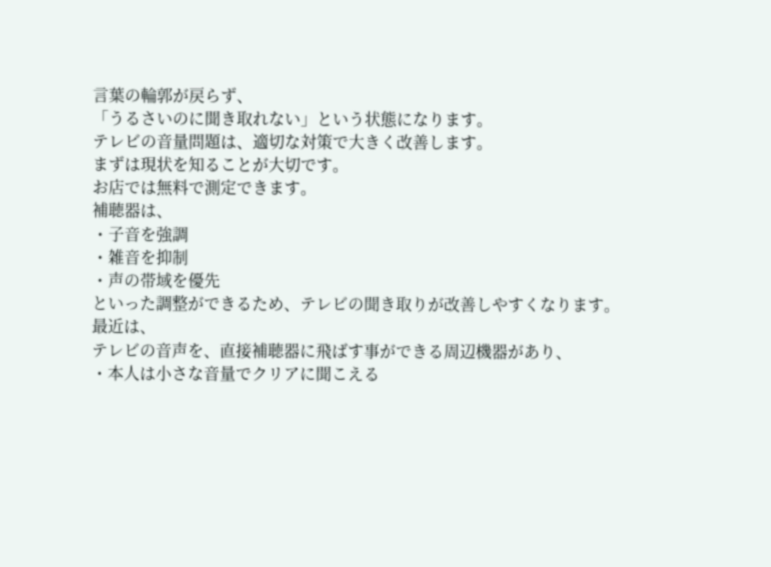言葉の輪郭が戻らず、
「うるさいのに聞き取れない」という状態になります。
テレビの音量問題は、適切な対策で大きく改善します。
まずは現状を知ることが大切です。
お店では無料で測定できます。
補聴器は、
・子音を強調
・雑音を抑制
・声の帯域を優先
といった調整ができるため、テレビの聞き取りが改善しやすくなります。
最近は、
テレビの音声を、直接補聴器に飛ばす事ができる周辺機器があり、
・本人は小さな音量でクリアに聞こえる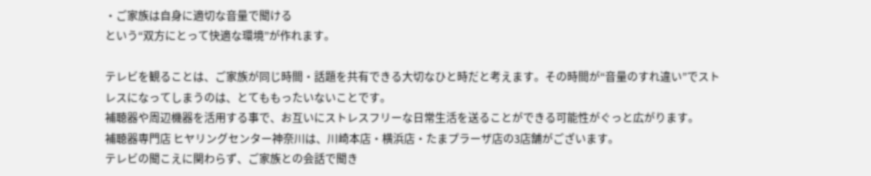・ご家族は自身に適切な音量で聞ける
という“双方にとって快適な環境”が作れます。

テレビを観ることは、ご家族が同じ時間・話題を共有できる大切なひと時だと考えます。その時間が“音量のすれ違い”でストレスになってしまうのは、とてももったいないことです。
補聴器や周辺機器を活用する事で、お互いにストレスフリーな日常生活を送ることができる可能性がぐっと広がります。
補聴器専門店 ヒヤリングセンター神奈川は、川崎本店・横浜店・たまプラーザ店の3店舗がございます。
テレビの聞こえに関わらず、ご家族との会話で聞き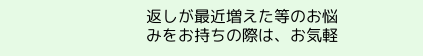返しが最近増えた等のお悩みをお持ちの際は、お気軽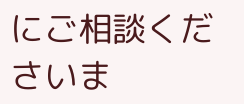にご相談くださいま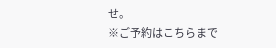せ。
※ご予約はこちらまで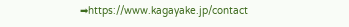➡https://www.kagayake.jp/contact